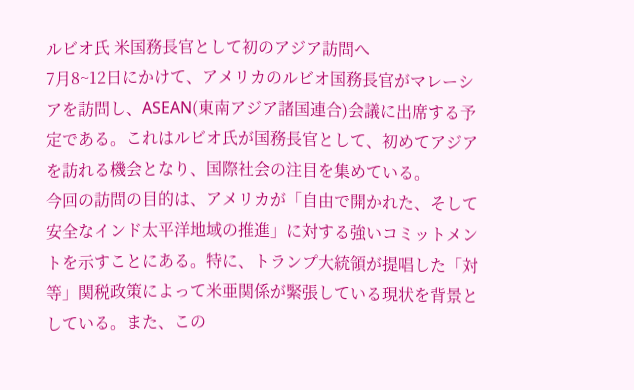ルビオ氏 米国務長官として初のアジア訪問へ
7月8~12日にかけて、アメリカのルビオ国務長官がマレーシアを訪問し、ASEAN(東南アジア諸国連合)会議に出席する予定である。これはルビオ氏が国務長官として、初めてアジアを訪れる機会となり、国際社会の注目を集めている。
今回の訪問の目的は、アメリカが「自由で開かれた、そして安全なインド太平洋地域の推進」に対する強いコミットメントを示すことにある。特に、トランプ大統領が提唱した「対等」関税政策によって米亜関係が緊張している現状を背景としている。また、この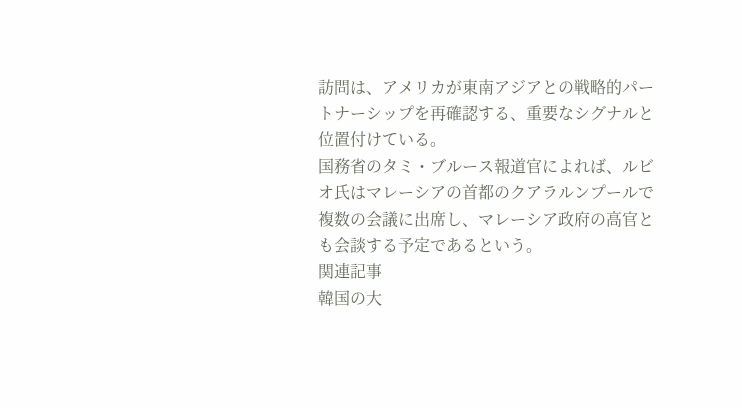訪問は、アメリカが東南アジアとの戦略的パートナーシップを再確認する、重要なシグナルと位置付けている。
国務省のタミ・ブルース報道官によれば、ルビオ氏はマレーシアの首都のクアラルンプールで複数の会議に出席し、マレーシア政府の高官とも会談する予定であるという。
関連記事
韓国の大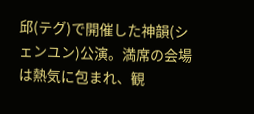邱(テグ)で開催した神韻(シェンユン)公演。満席の会場は熱気に包まれ、観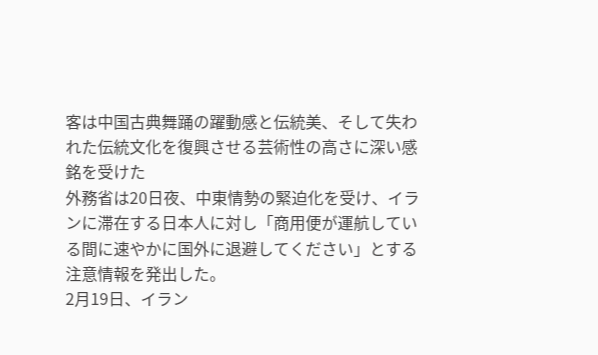客は中国古典舞踊の躍動感と伝統美、そして失われた伝統文化を復興させる芸術性の高さに深い感銘を受けた
外務省は20日夜、中東情勢の緊迫化を受け、イランに滞在する日本人に対し「商用便が運航している間に速やかに国外に退避してください」とする注意情報を発出した。
2月19日、イラン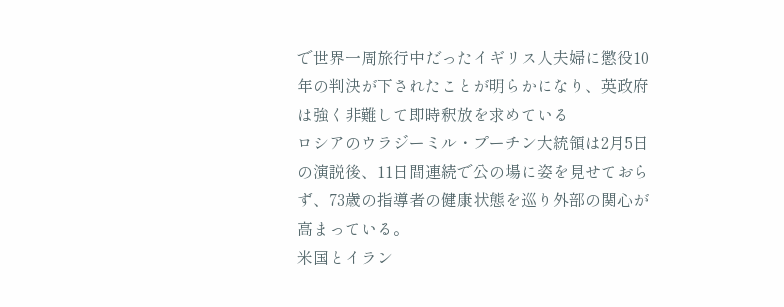で世界一周旅行中だったイギリス人夫婦に懲役10年の判決が下されたことが明らかになり、英政府は強く非難して即時釈放を求めている
ロシアのウラジーミル・プーチン大統領は2月5日の演説後、11日間連続で公の場に姿を見せておらず、73歳の指導者の健康状態を巡り外部の関心が高まっている。
米国とイラン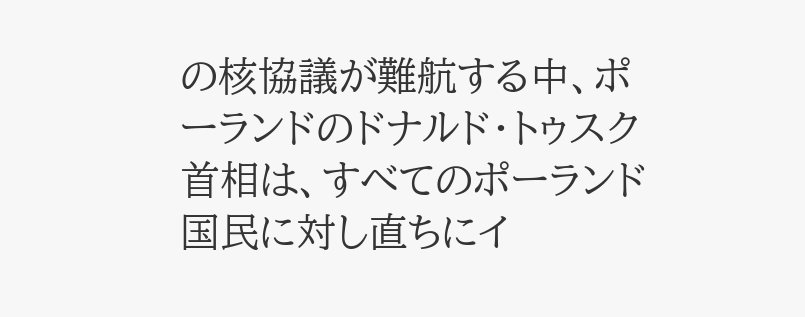の核協議が難航する中、ポーランドのドナルド・トゥスク首相は、すべてのポーランド国民に対し直ちにイ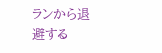ランから退避する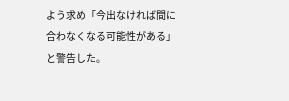よう求め「今出なければ間に合わなくなる可能性がある」と警告した。